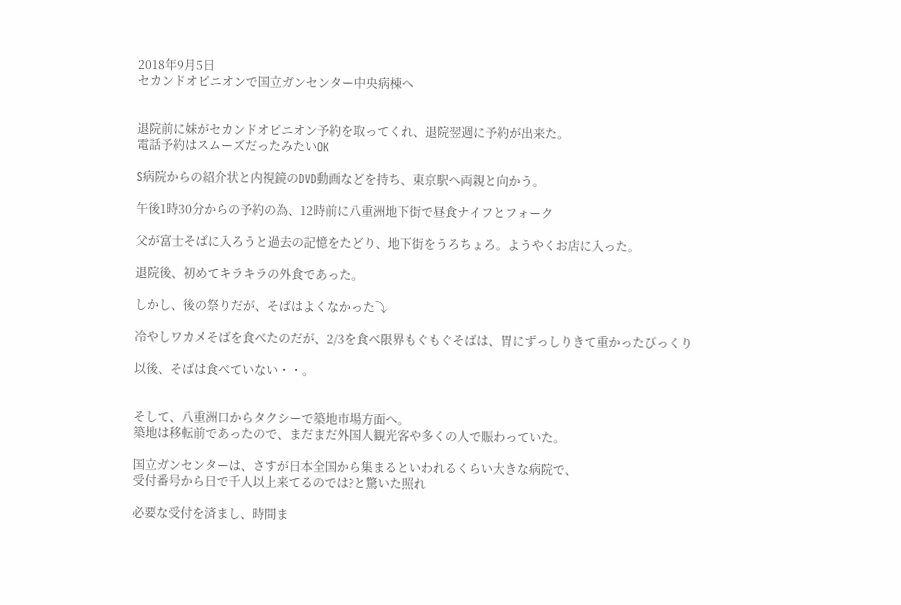2018年9月5日
セカンドオピニオンで国立ガンセンター中央病棟へ


退院前に妹がセカンドオピニオン予約を取ってくれ、退院翌週に予約が出来た。
電話予約はスムーズだったみたいOK

S病院からの紹介状と内視鏡のDVD動画などを持ち、東京駅へ両親と向かう。

午後1時30分からの予約の為、12時前に八重洲地下街で昼食ナイフとフォーク

父が富士そばに入ろうと過去の記憶をたどり、地下街をうろちょろ。ようやくお店に入った。

退院後、初めてキラキラの外食であった。

しかし、後の祭りだが、そばはよくなかった⤵

冷やしワカメそばを食べたのだが、2/3を食べ限界もぐもぐそばは、胃にずっしりきて重かったびっくり

以後、そばは食べていない・・。


そして、八重洲口からタクシーで築地市場方面へ。
築地は移転前であったので、まだまだ外国人観光客や多くの人で賑わっていた。

国立ガンセンターは、さすが日本全国から集まるといわれるくらい大きな病院で、
受付番号から日で千人以上来てるのでは?と驚いた照れ

必要な受付を済まし、時間ま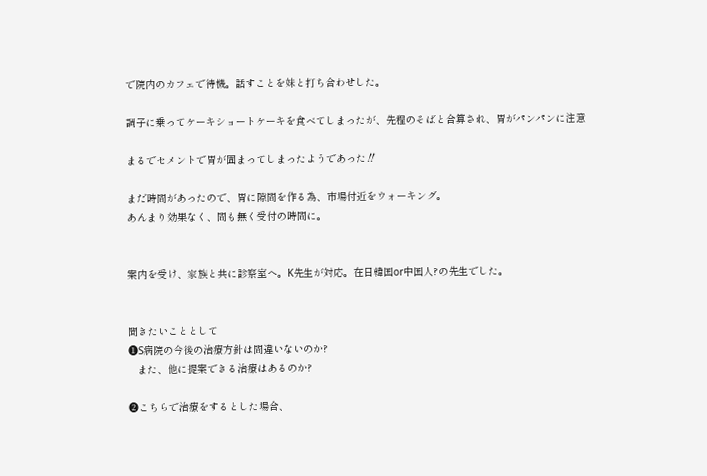で院内のカフェで待機。話すことを妹と打ち合わせした。

調子に乗ってケーキショートケーキを食べてしまったが、先程のそばと合算され、胃がパンパンに注意

まるでセメントで胃が固まってしまったようであった‼

まだ時間があったので、胃に隙間を作る為、市場付近をウォーキング。
あんまり効果なく、間も無く受付の時間に。


案内を受け、家族と共に診察室へ。K先生が対応。在日韓国or中国人?の先生でした。


聞きたいこととして
❶S病院の今後の治療方針は間違いないのか?
   また、他に提案できる治療はあるのか?

❷こちらで治療をするとした場合、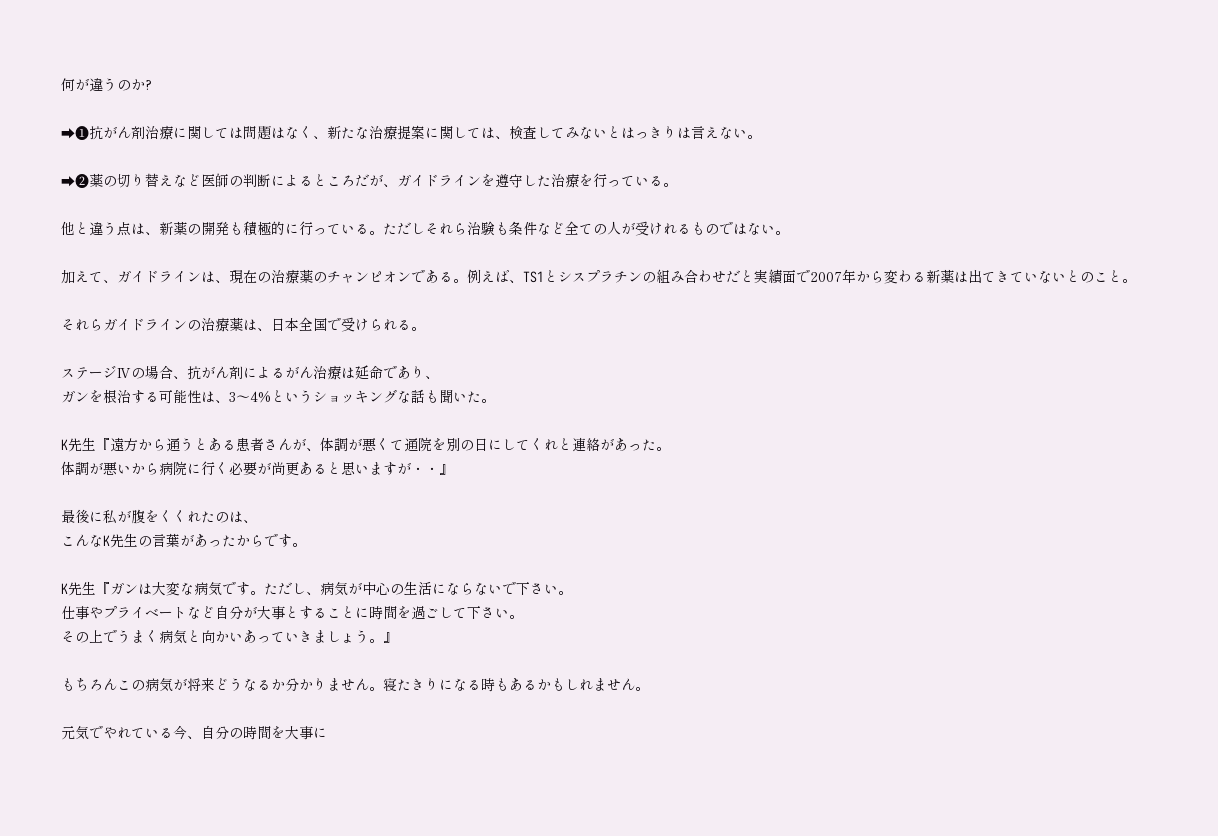何が違うのか?

➡❶抗がん剤治療に関しては問題はなく、新たな治療提案に関しては、検査してみないとはっきりは言えない。

➡❷薬の切り替えなど医師の判断によるところだが、ガイドラインを遵守した治療を行っている。

他と違う点は、新薬の開発も積極的に行っている。ただしそれら治験も条件など全ての人が受けれるものではない。

加えて、ガイドラインは、現在の治療薬のチャンピオンである。例えば、TS1とシスプラチンの組み合わせだと実績面で2007年から変わる新薬は出てきていないとのこと。

それらガイドラインの治療薬は、日本全国で受けられる。

ステージⅣの場合、抗がん剤によるがん治療は延命であり、
ガンを根治する可能性は、3〜4%というショッキングな話も聞いた。

K先生『遠方から通うとある患者さんが、体調が悪くて通院を別の日にしてくれと連絡があった。
体調が悪いから病院に行く必要が尚更あると思いますが・・』

最後に私が腹をくくれたのは、
こんなK先生の言葉があったからです。

K先生『ガンは大変な病気です。ただし、病気が中心の生活にならないで下さい。
仕事やプライベートなど自分が大事とすることに時間を過ごして下さい。
その上でうまく病気と向かいあっていきましょう。』

もちろんこの病気が将来どうなるか分かりません。寝たきりになる時もあるかもしれません。

元気でやれている今、自分の時間を大事に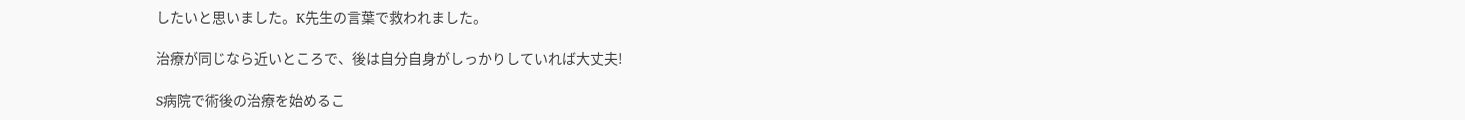したいと思いました。K先生の言葉で救われました。

治療が同じなら近いところで、後は自分自身がしっかりしていれば大丈夫!

S病院で術後の治療を始めるこ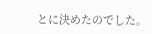とに決めたのでした。